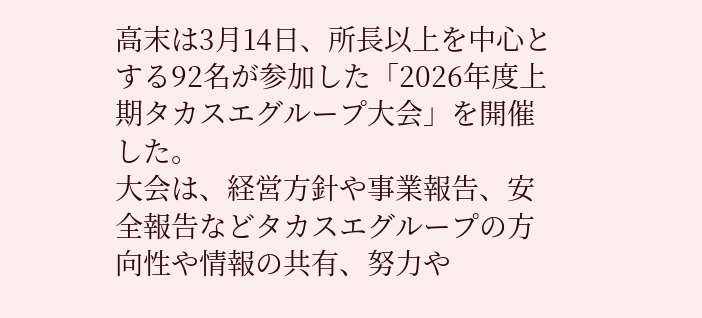高末は3月14日、所長以上を中心とする92名が参加した「2026年度上期タカスエグループ大会」を開催した。
大会は、経営方針や事業報告、安全報告などタカスエグループの方向性や情報の共有、努力や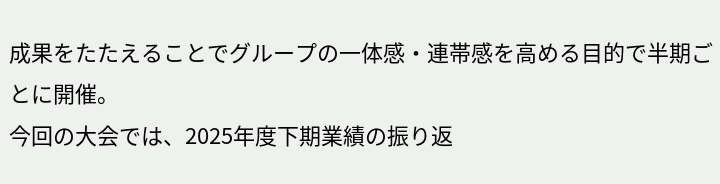成果をたたえることでグループの一体感・連帯感を高める目的で半期ごとに開催。
今回の大会では、2025年度下期業績の振り返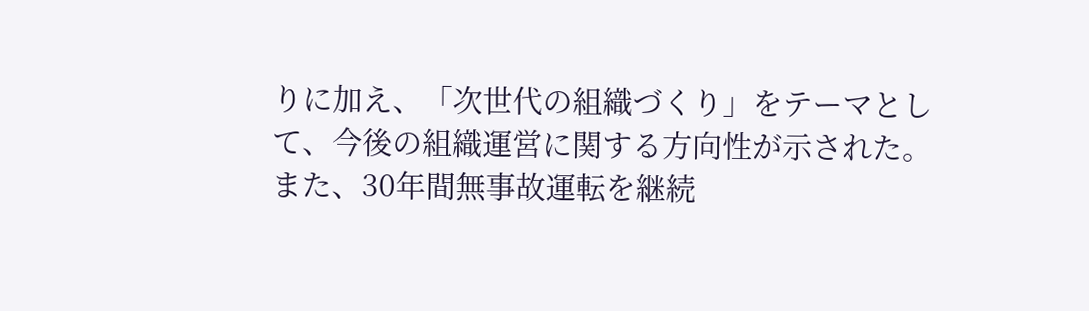りに加え、「次世代の組織づくり」をテーマとして、今後の組織運営に関する方向性が示された。また、30年間無事故運転を継続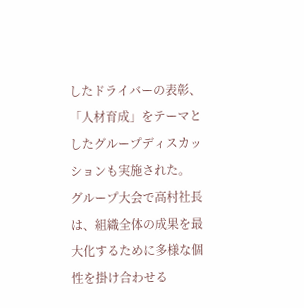したドライバーの表彰、「人材育成」をテーマとしたグループディスカッションも実施された。
グループ大会で高村社長は、組織全体の成果を最大化するために多様な個性を掛け合わせる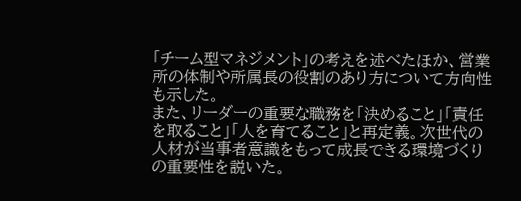「チーム型マネジメント」の考えを述べたほか、営業所の体制や所属長の役割のあり方について方向性も示した。
また、リーダーの重要な職務を「決めること」「責任を取ること」「人を育てること」と再定義。次世代の人材が当事者意識をもって成長できる環境づくりの重要性を説いた。